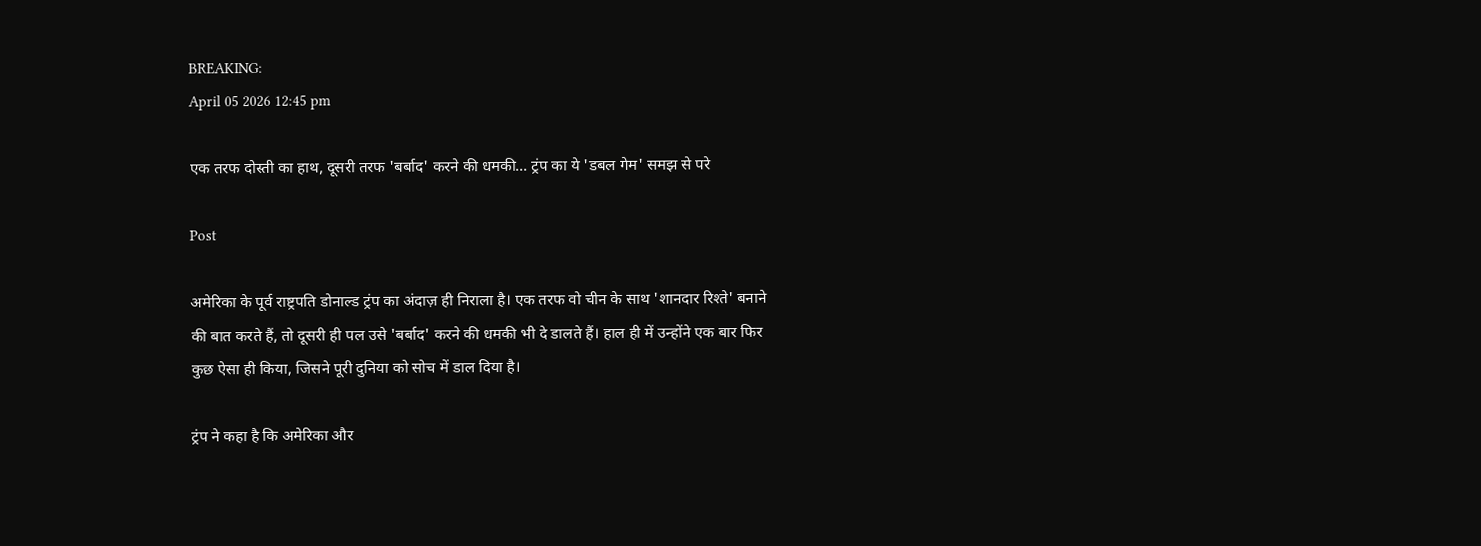BREAKING:
April 05 2026 12:45 pm

एक तरफ दोस्ती का हाथ, दूसरी तरफ 'बर्बाद' करने की धमकी... ट्रंप का ये 'डबल गेम' समझ से परे

Post

अमेरिका के पूर्व राष्ट्रपति डोनाल्ड ट्रंप का अंदाज़ ही निराला है। एक तरफ वो चीन के साथ 'शानदार रिश्ते' बनाने की बात करते हैं, तो दूसरी ही पल उसे 'बर्बाद' करने की धमकी भी दे डालते हैं। हाल ही में उन्होंने एक बार फिर कुछ ऐसा ही किया, जिसने पूरी दुनिया को सोच में डाल दिया है।

ट्रंप ने कहा है कि अमेरिका और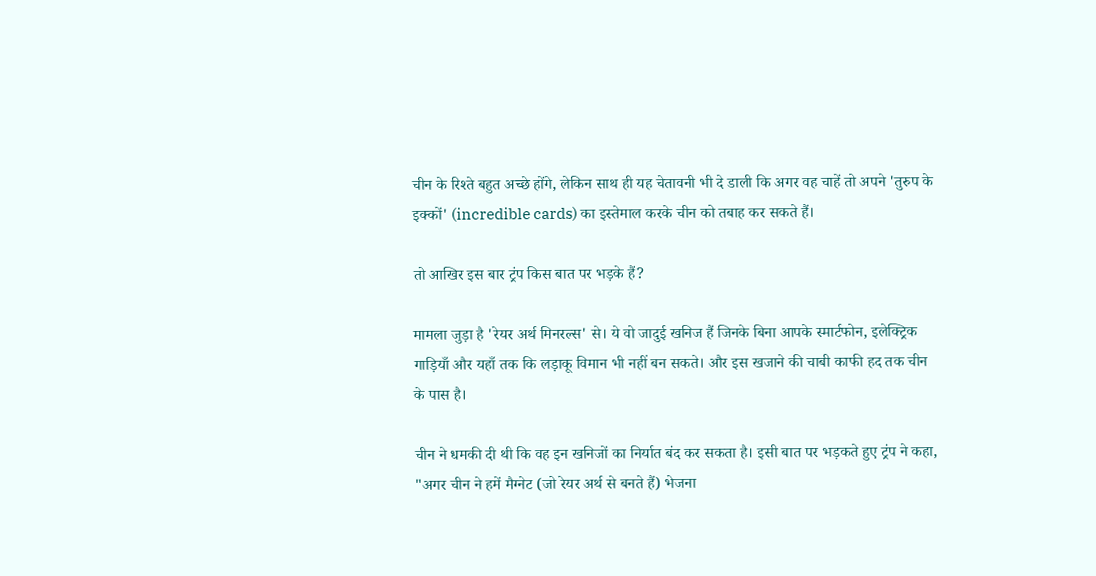चीन के रिश्ते बहुत अच्छे होंगे, लेकिन साथ ही यह चेतावनी भी दे डाली कि अगर वह चाहें तो अपने 'तुरुप के इक्कों' (incredible cards) का इस्तेमाल करके चीन को तबाह कर सकते हैं।

तो आखिर इस बार ट्रंप किस बात पर भड़के हैं?

मामला जुड़ा है 'रेयर अर्थ मिनरल्स' से। ये वो जादुई खनिज हैं जिनके बिना आपके स्मार्टफोन, इलेक्ट्रिक गाड़ियाँ और यहाँ तक कि लड़ाकू विमान भी नहीं बन सकते। और इस खजाने की चाबी काफी हद तक चीन के पास है।

चीन ने धमकी दी थी कि वह इन खनिजों का निर्यात बंद कर सकता है। इसी बात पर भड़कते हुए ट्रंप ने कहा, "अगर चीन ने हमें मैग्नेट (जो रेयर अर्थ से बनते हैं) भेजना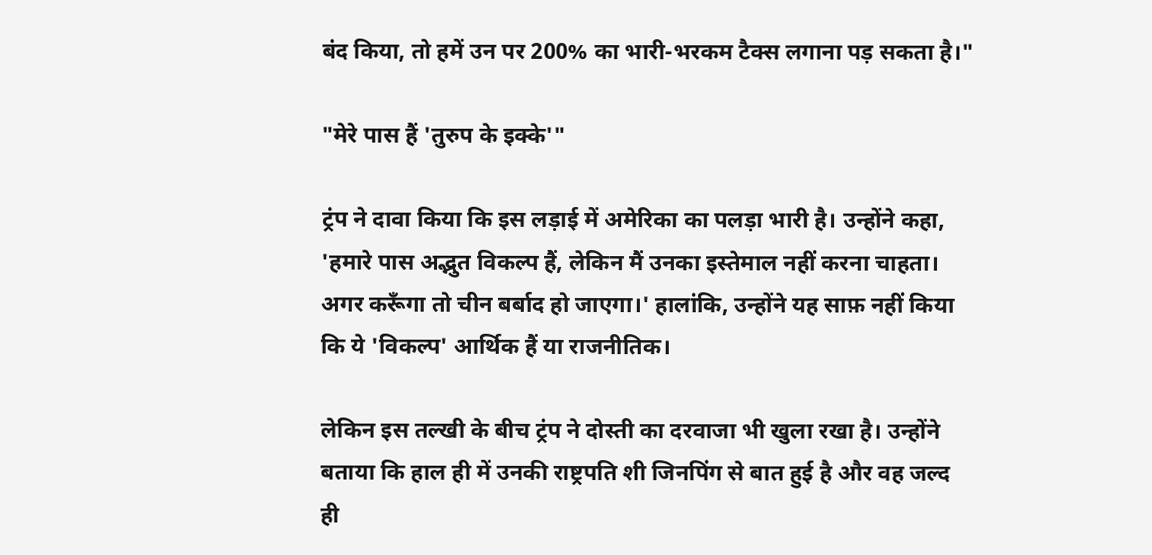बंद किया, तो हमें उन पर 200% का भारी-भरकम टैक्स लगाना पड़ सकता है।"

"मेरे पास हैं 'तुरुप के इक्के'"

ट्रंप ने दावा किया कि इस लड़ाई में अमेरिका का पलड़ा भारी है। उन्होंने कहा, 'हमारे पास अद्भुत विकल्प हैं, लेकिन मैं उनका इस्तेमाल नहीं करना चाहता। अगर करूँगा तो चीन बर्बाद हो जाएगा।' हालांकि, उन्होंने यह साफ़ नहीं किया कि ये 'विकल्प' आर्थिक हैं या राजनीतिक।

लेकिन इस तल्खी के बीच ट्रंप ने दोस्ती का दरवाजा भी खुला रखा है। उन्होंने बताया कि हाल ही में उनकी राष्ट्रपति शी जिनपिंग से बात हुई है और वह जल्द ही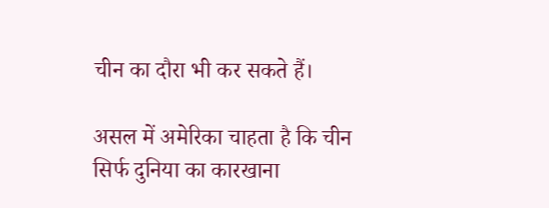चीन का दौरा भी कर सकते हैं।

असल में अमेरिका चाहता है कि चीन सिर्फ दुनिया का कारखाना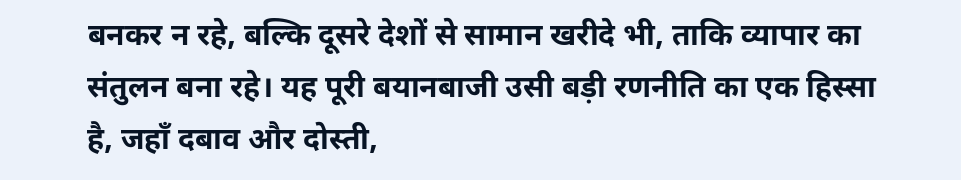बनकर न रहे, बल्कि दूसरे देशों से सामान खरीदे भी, ताकि व्यापार का संतुलन बना रहे। यह पूरी बयानबाजी उसी बड़ी रणनीति का एक हिस्सा है, जहाँ दबाव और दोस्ती,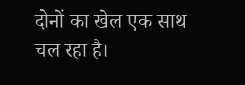दोनों का खेल एक साथ चल रहा है।